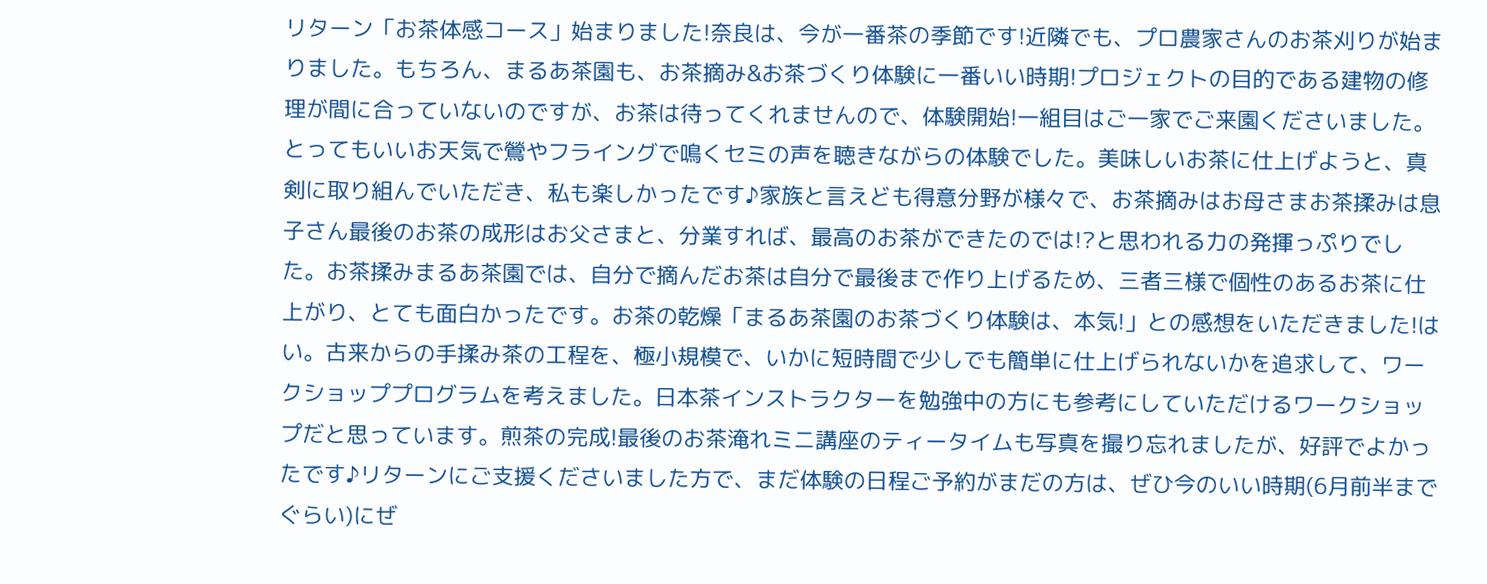リターン「お茶体感コース」始まりました!奈良は、今が一番茶の季節です!近隣でも、プロ農家さんのお茶刈りが始まりました。もちろん、まるあ茶園も、お茶摘み&お茶づくり体験に一番いい時期!プロジェクトの目的である建物の修理が間に合っていないのですが、お茶は待ってくれませんので、体験開始!一組目はご一家でご来園くださいました。とってもいいお天気で鶯やフライングで鳴くセミの声を聴きながらの体験でした。美味しいお茶に仕上げようと、真剣に取り組んでいただき、私も楽しかったです♪家族と言えども得意分野が様々で、お茶摘みはお母さまお茶揉みは息子さん最後のお茶の成形はお父さまと、分業すれば、最高のお茶ができたのでは!?と思われる力の発揮っぷりでした。お茶揉みまるあ茶園では、自分で摘んだお茶は自分で最後まで作り上げるため、三者三様で個性のあるお茶に仕上がり、とても面白かったです。お茶の乾燥「まるあ茶園のお茶づくり体験は、本気!」との感想をいただきました!はい。古来からの手揉み茶の工程を、極小規模で、いかに短時間で少しでも簡単に仕上げられないかを追求して、ワークショッププログラムを考えました。日本茶インストラクターを勉強中の方にも参考にしていただけるワークショップだと思っています。煎茶の完成!最後のお茶淹れミニ講座のティータイムも写真を撮り忘れましたが、好評でよかったです♪リターンにご支援くださいました方で、まだ体験の日程ご予約がまだの方は、ぜひ今のいい時期(6月前半までぐらい)にぜ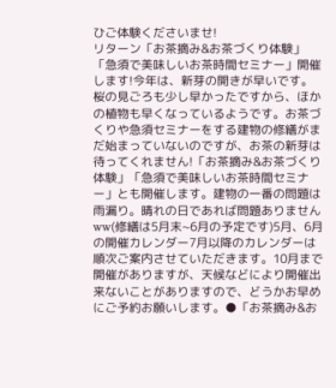ひご体験くださいませ!
リターン「お茶摘み&お茶づくり体験」「急須で美味しいお茶時間セミナー」開催します!今年は、新芽の開きが早いです。桜の見ごろも少し早かったですから、ほかの植物も早くなっているようです。お茶づくりや急須セミナーをする建物の修繕がまだ始まっていないのですが、お茶の新芽は待ってくれません!「お茶摘み&お茶づくり体験」「急須で美味しいお茶時間セミナー」とも開催します。建物の一番の問題は雨漏り。晴れの日であれば問題ありませんww(修繕は5月末~6月の予定です)5月、6月の開催カレンダー7月以降のカレンダーは順次ご案内させていただきます。10月まで開催がありますが、天候などにより開催出来ないことがありますので、どうかお早めにご予約お願いします。●「お茶摘み&お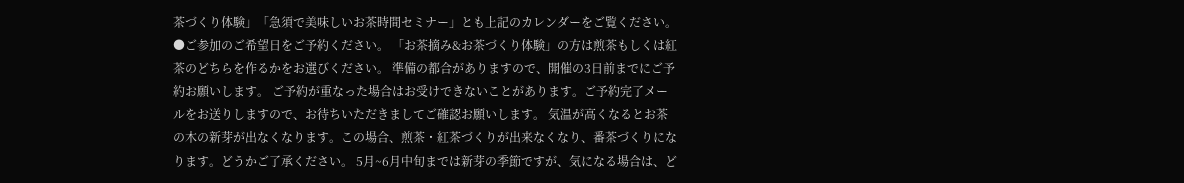茶づくり体験」「急須で美味しいお茶時間セミナー」とも上記のカレンダーをご覧ください。●ご参加のご希望日をご予約ください。 「お茶摘み&お茶づくり体験」の方は煎茶もしくは紅茶のどちらを作るかをお選びください。 準備の都合がありますので、開催の3日前までにご予約お願いします。 ご予約が重なった場合はお受けできないことがあります。ご予約完了メールをお送りしますので、お待ちいただきましてご確認お願いします。 気温が高くなるとお茶の木の新芽が出なくなります。この場合、煎茶・紅茶づくりが出来なくなり、番茶づくりになります。どうかご了承ください。 5月~6月中旬までは新芽の季節ですが、気になる場合は、ど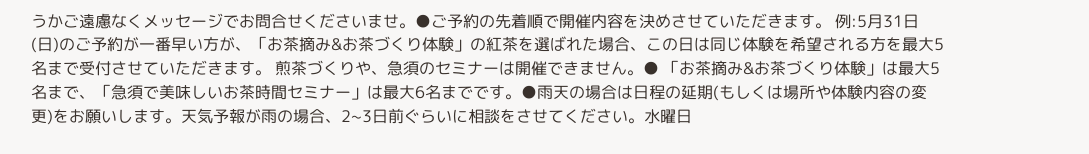うかご遠慮なくメッセージでお問合せくださいませ。●ご予約の先着順で開催内容を決めさせていただきます。 例:5月31日(日)のご予約が一番早い方が、「お茶摘み&お茶づくり体験」の紅茶を選ばれた場合、この日は同じ体験を希望される方を最大5名まで受付させていただきます。 煎茶づくりや、急須のセミナーは開催できません。● 「お茶摘み&お茶づくり体験」は最大5名まで、「急須で美味しいお茶時間セミナー」は最大6名までです。●雨天の場合は日程の延期(もしくは場所や体験内容の変更)をお願いします。天気予報が雨の場合、2~3日前ぐらいに相談をさせてください。水曜日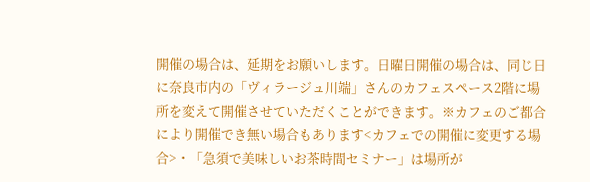開催の場合は、延期をお願いします。日曜日開催の場合は、同じ日に奈良市内の「ヴィラージュ川端」さんのカフェスペース2階に場所を変えて開催させていただくことができます。※カフェのご都合により開催でき無い場合もあります<カフェでの開催に変更する場合>・「急須で美味しいお茶時間セミナー」は場所が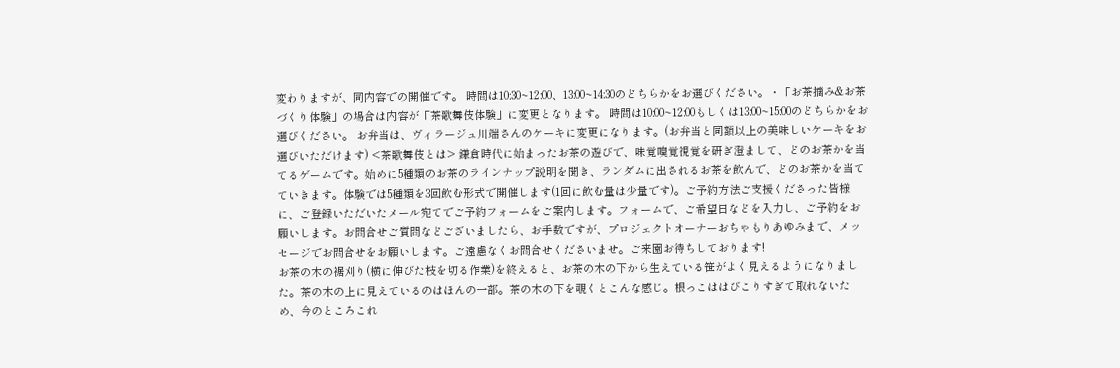変わりますが、同内容での開催です。 時間は10:30~12:00、13:00~14:30のどちらかをお選びください。・「お茶摘み&お茶づくり体験」の場合は内容が「茶歌舞伎体験」に変更となります。 時間は10:00~12:00もしくは13:00~15:00のどちらかをお選びください。 お弁当は、ヴィラージュ川端さんのケーキに変更になります。(お弁当と同額以上の美味しいケーキをお選びいただけます) <茶歌舞伎とは> 鎌倉時代に始まったお茶の遊びで、味覚嗅覚視覚を研ぎ澄まして、どのお茶かを当てるゲームです。始めに5種類のお茶のラインナップ説明を聞き、ランダムに出されるお茶を飲んで、どのお茶かを当てていきます。体験では5種類を3回飲む形式で開催します(1回に飲む量は少量です)。ご予約方法ご支援くださった皆様に、ご登録いただいたメール宛てでご予約フォームをご案内します。フォームで、ご希望日などを入力し、ご予約をお願いします。お問合せご質問などございましたら、お手数ですが、プロジェクトオーナーおちゃもりあゆみまで、メッセージでお問合せをお願いします。ご遠慮なくお問合せくださいませ。ご来園お待ちしております!
お茶の木の裾刈り(横に伸びた枝を切る作業)を終えると、お茶の木の下から生えている笹がよく見えるようになりました。茶の木の上に見えているのはほんの一部。茶の木の下を覗くとこんな感じ。根っこははびこりすぎて取れないため、今のところこれ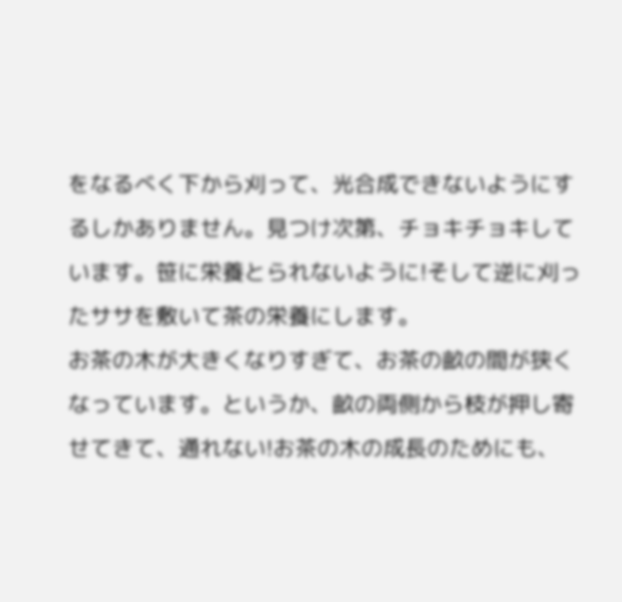をなるべく下から刈って、光合成できないようにするしかありません。見つけ次第、チョキチョキしています。笹に栄養とられないように!そして逆に刈ったササを敷いて茶の栄養にします。
お茶の木が大きくなりすぎて、お茶の畝の間が狭くなっています。というか、畝の両側から枝が押し寄せてきて、通れない!お茶の木の成長のためにも、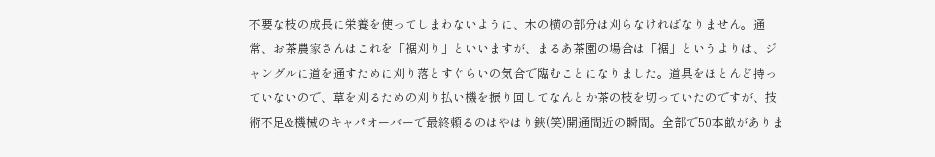不要な枝の成長に栄養を使ってしまわないように、木の横の部分は刈らなければなりません。通常、お茶農家さんはこれを「裾刈り」といいますが、まるあ茶園の場合は「裾」というよりは、ジャングルに道を通すために刈り落とすぐらいの気合で臨むことになりました。道具をほとんど持っていないので、草を刈るための刈り払い機を振り回してなんとか茶の枝を切っていたのですが、技術不足&機械のキャパオーバーで最終頼るのはやはり鋏(笑)開通間近の瞬間。全部で50本畝がありま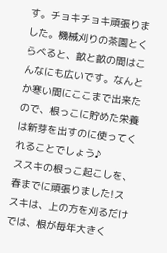す。チョキチョキ頑張りました。機械刈りの茶園とくらべると、畝と畝の間はこんなにも広いです。なんとか寒い間にここまで出来たので、根っこに貯めた栄養は新芽を出すのに使ってくれることでしょう♪
ススキの根っこ起こしを、春までに頑張りました!ススキは、上の方を刈るだけでは、根が毎年大きく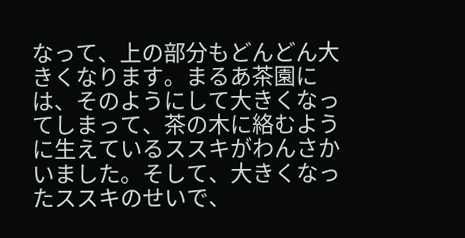なって、上の部分もどんどん大きくなります。まるあ茶園には、そのようにして大きくなってしまって、茶の木に絡むように生えているススキがわんさかいました。そして、大きくなったススキのせいで、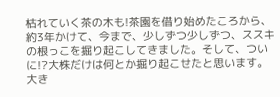枯れていく茶の木も!茶園を借り始めたころから、約3年かけて、今まで、少しずつ少しずつ、ススキの根っこを掘り起こしてきました。そして、ついに!?大株だけは何とか掘り起こせたと思います。大き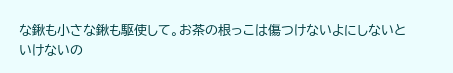な鍬も小さな鍬も駆使して。お茶の根っこは傷つけないよにしないといけないの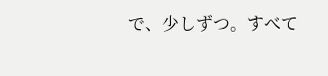で、少しずつ。すべて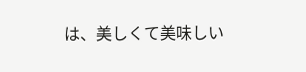は、美しくて美味しい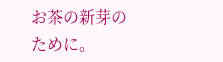お茶の新芽のために。